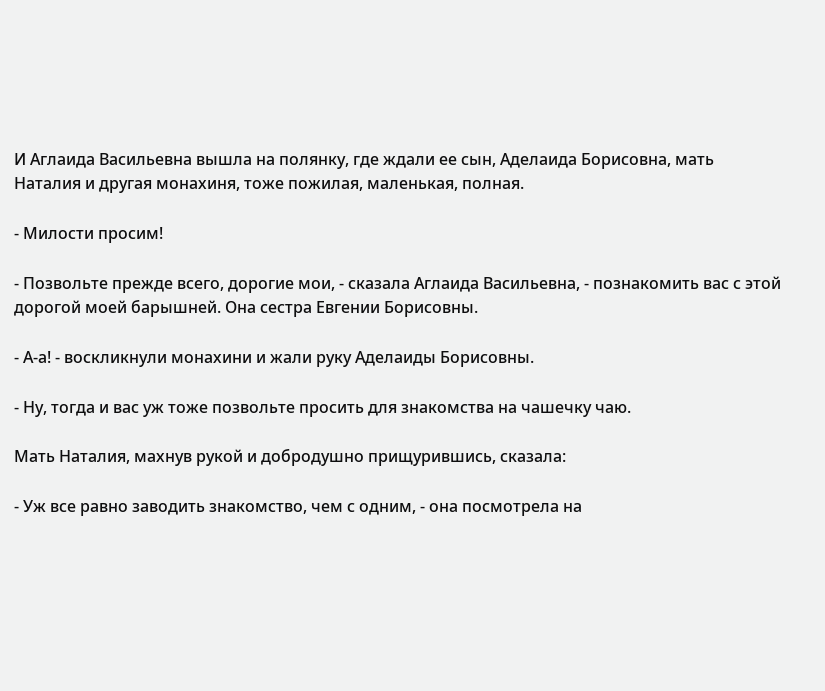И Аглаида Васильевна вышла на полянку, где ждали ее сын, Аделаида Борисовна, мать Наталия и другая монахиня, тоже пожилая, маленькая, полная.

- Милости просим!

- Позвольте прежде всего, дорогие мои, - сказала Аглаида Васильевна, - познакомить вас с этой дорогой моей барышней. Она сестра Евгении Борисовны.

- А-а! - воскликнули монахини и жали руку Аделаиды Борисовны.

- Ну, тогда и вас уж тоже позвольте просить для знакомства на чашечку чаю.

Мать Наталия, махнув рукой и добродушно прищурившись, сказала:

- Уж все равно заводить знакомство, чем с одним, - она посмотрела на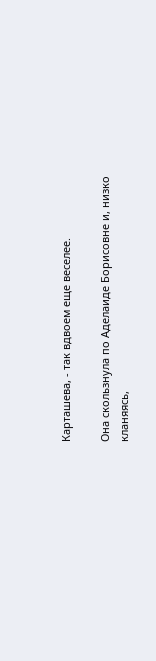Карташева, - так вдвоем еще веселее.

Она скользнула по Аделаиде Борисовне и, низко кланяясь,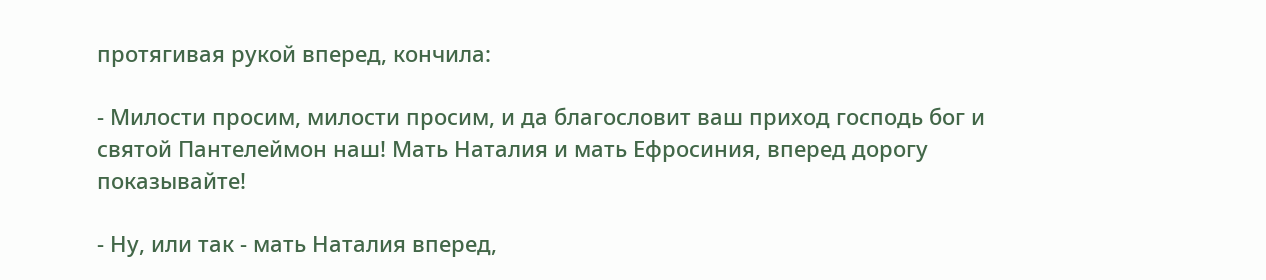протягивая рукой вперед, кончила:

- Милости просим, милости просим, и да благословит ваш приход господь бог и святой Пантелеймон наш! Мать Наталия и мать Ефросиния, вперед дорогу показывайте!

- Ну, или так - мать Наталия вперед,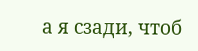а я сзади, чтоб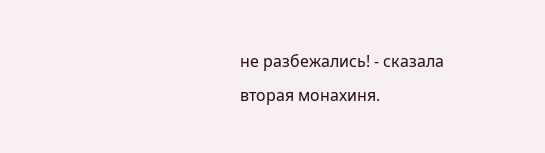не разбежались! - сказала вторая монахиня.